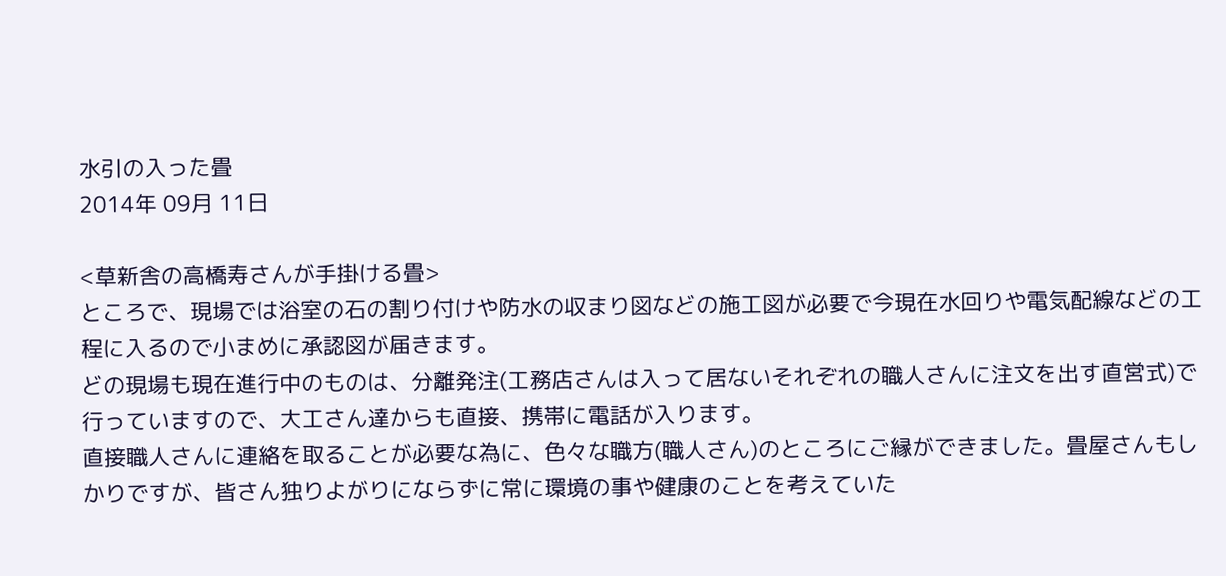水引の入った畳
2014年 09月 11日

<草新舎の高橋寿さんが手掛ける畳>
ところで、現場では浴室の石の割り付けや防水の収まり図などの施工図が必要で今現在水回りや電気配線などの工程に入るので小まめに承認図が届きます。
どの現場も現在進行中のものは、分離発注(工務店さんは入って居ないそれぞれの職人さんに注文を出す直営式)で行っていますので、大工さん達からも直接、携帯に電話が入ります。
直接職人さんに連絡を取ることが必要な為に、色々な職方(職人さん)のところにご縁ができました。畳屋さんもしかりですが、皆さん独りよがりにならずに常に環境の事や健康のことを考えていた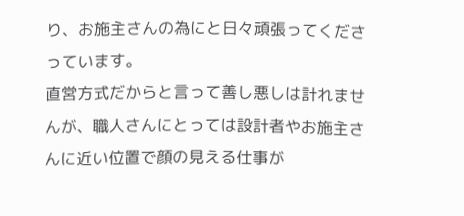り、お施主さんの為にと日々頑張ってくださっています。
直営方式だからと言って善し悪しは計れませんが、職人さんにとっては設計者やお施主さんに近い位置で顔の見える仕事が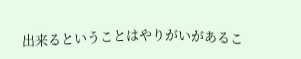出来るということはやりがいがあるこ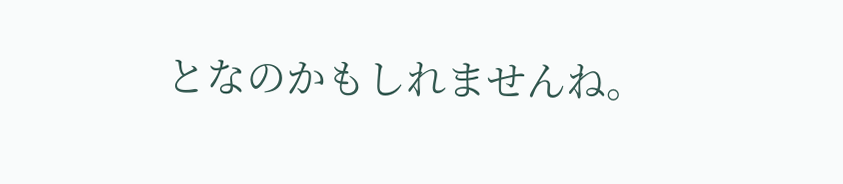となのかもしれませんね。